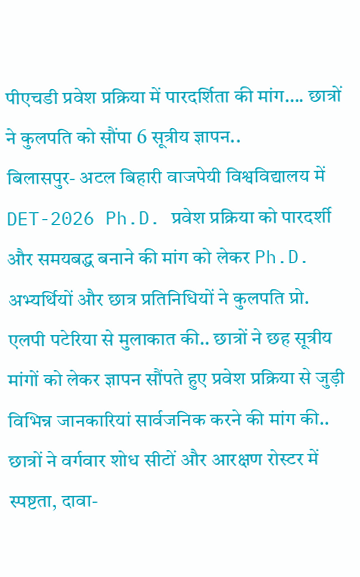पीएचडी प्रवेश प्रक्रिया में पारदर्शिता की मांग…. छात्रों ने कुलपति को सौंपा 6 सूत्रीय ज्ञापन..
बिलासपुर- अटल बिहारी वाजपेयी विश्वविद्यालय में DET-2026 Ph.D. प्रवेश प्रक्रिया को पारदर्शी और समयबद्ध बनाने की मांग को लेकर Ph.D. अभ्यर्थियों और छात्र प्रतिनिधियों ने कुलपति प्रो. एलपी पटेरिया से मुलाकात की.. छात्रों ने छह सूत्रीय मांगों को लेकर ज्ञापन सौंपते हुए प्रवेश प्रक्रिया से जुड़ी विभिन्न जानकारियां सार्वजनिक करने की मांग की.. छात्रों ने वर्गवार शोध सीटों और आरक्षण रोस्टर में स्पष्टता, दावा-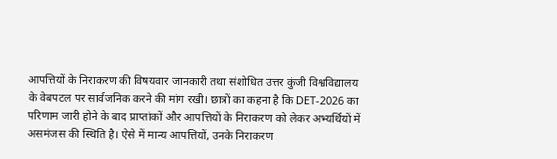आपत्तियों के निराकरण की विषयवार जानकारी तथा संशोधित उत्तर कुंजी विश्वविद्यालय के वेबपटल पर सार्वजनिक करने की मांग रखी। छात्रों का कहना है कि DET-2026 का परिणाम जारी होने के बाद प्राप्तांकों और आपत्तियों के निराकरण को लेकर अभ्यर्थियों में असमंजस की स्थिति है। ऐसे में मान्य आपत्तियों, उनके निराकरण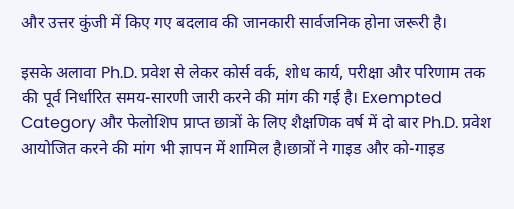और उत्तर कुंजी में किए गए बदलाव की जानकारी सार्वजनिक होना जरूरी है।

इसके अलावा Ph.D. प्रवेश से लेकर कोर्स वर्क, शोध कार्य, परीक्षा और परिणाम तक की पूर्व निर्धारित समय-सारणी जारी करने की मांग की गई है। Exempted Category और फेलोशिप प्राप्त छात्रों के लिए शैक्षणिक वर्ष में दो बार Ph.D. प्रवेश आयोजित करने की मांग भी ज्ञापन में शामिल है।छात्रों ने गाइड और को-गाइड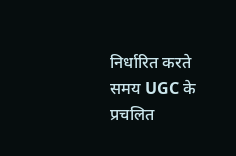निर्धारित करते समय UGC के प्रचलित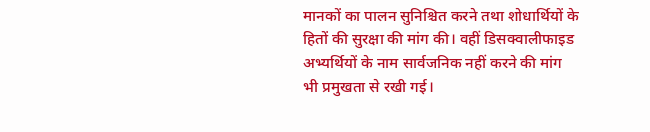मानकों का पालन सुनिश्चित करने तथा शोधार्थियों के हितों की सुरक्षा की मांग की। वहीं डिसक्वालीफाइड अभ्यर्थियों के नाम सार्वजनिक नहीं करने की मांग भी प्रमुखता से रखी गई।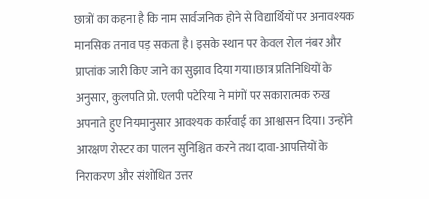छात्रों का कहना है कि नाम सार्वजनिक होने से विद्यार्थियों पर अनावश्यक मानसिक तनाव पड़ सकता है। इसके स्थान पर केवल रोल नंबर और प्राप्तांक जारी किए जाने का सुझाव दिया गया।छात्र प्रतिनिधियों के अनुसार, कुलपति प्रो. एलपी पटेरिया ने मांगों पर सकारात्मक रुख अपनाते हुए नियमानुसार आवश्यक कार्रवाई का आश्वासन दिया। उन्होंने आरक्षण रोस्टर का पालन सुनिश्चित करने तथा दावा-आपत्तियों के निराकरण और संशोधित उत्तर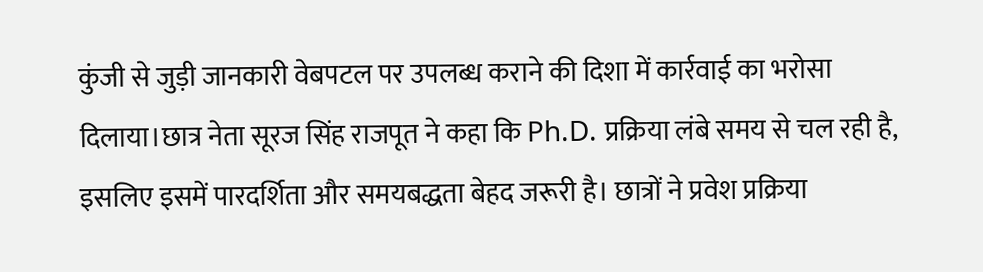कुंजी से जुड़ी जानकारी वेबपटल पर उपलब्ध कराने की दिशा में कार्रवाई का भरोसा दिलाया।छात्र नेता सूरज सिंह राजपूत ने कहा कि Ph.D. प्रक्रिया लंबे समय से चल रही है, इसलिए इसमें पारदर्शिता और समयबद्धता बेहद जरूरी है। छात्रों ने प्रवेश प्रक्रिया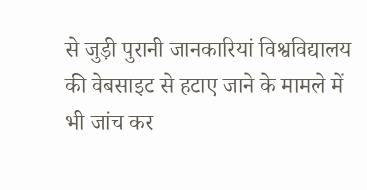से जुड़ी पुरानी जानकारियां विश्वविद्यालय की वेबसाइट से हटाए जाने के मामले में भी जांच कर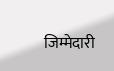जिम्मेदारी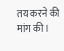तय करने की मांग की।